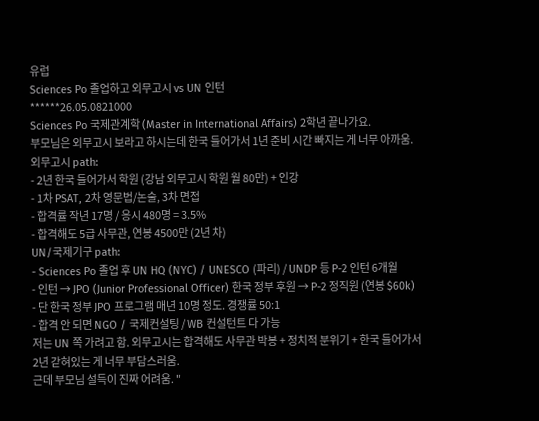유럽
Sciences Po 졸업하고 외무고시 vs UN 인턴
******26.05.0821000
Sciences Po 국제관계학 (Master in International Affairs) 2학년 끝나가요.
부모님은 외무고시 보라고 하시는데 한국 들어가서 1년 준비 시간 빠지는 게 너무 아까움.
외무고시 path:
- 2년 한국 들어가서 학원 (강남 외무고시 학원 월 80만) + 인강
- 1차 PSAT, 2차 영문법/논술, 3차 면접
- 합격률 작년 17명 / 응시 480명 = 3.5%
- 합격해도 5급 사무관, 연봉 4500만 (2년 차)
UN/국제기구 path:
- Sciences Po 졸업 후 UN HQ (NYC) / UNESCO (파리) / UNDP 등 P-2 인턴 6개월
- 인턴 → JPO (Junior Professional Officer) 한국 정부 후원 → P-2 정직원 (연봉 $60k)
- 단 한국 정부 JPO 프로그램 매년 10명 정도. 경쟁률 50:1
- 합격 안 되면 NGO / 국제컨설팅 / WB 컨설턴트 다 가능
저는 UN 쪽 가려고 함. 외무고시는 합격해도 사무관 박봉 + 정치적 분위기 + 한국 들어가서
2년 갇혀있는 게 너무 부담스러움.
근데 부모님 설득이 진짜 어려움. "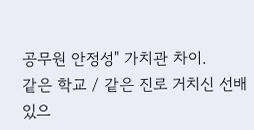공무원 안정성" 가치관 차이.
같은 학교 / 같은 진로 거치신 선배 있으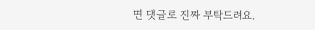면 댓글로 진짜 부탁드려요.